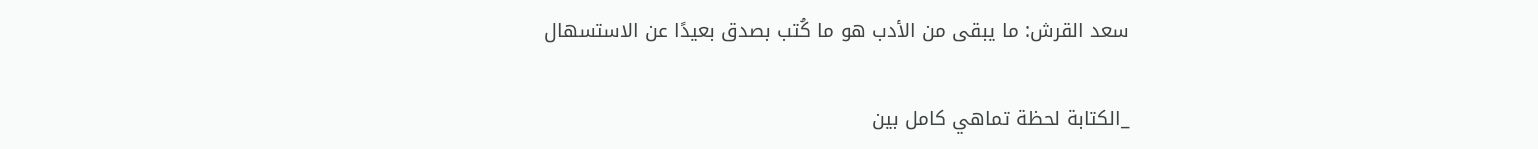سعد القرش: ما يبقى من الأدب هو ما كُتب بصدق بعيدًا عن الاستسهال

_الكتابة لحظة تماهي كامل بين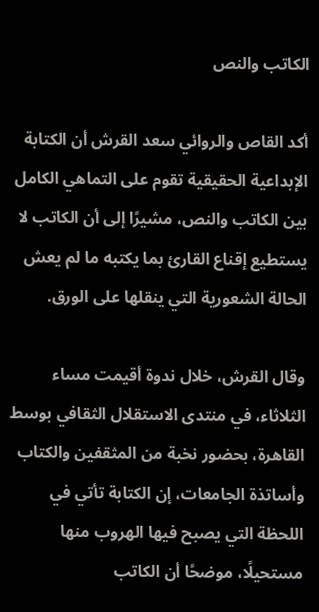الكاتب والنص

أكد القاص والروائي سعد القرش أن الكتابة الإبداعية الحقيقية تقوم على التماهي الكامل بين الكاتب والنص، مشيرًا إلى أن الكاتب لا يستطيع إقناع القارئ بما يكتبه ما لم يعش الحالة الشعورية التي ينقلها على الورق.

وقال القرش، خلال ندوة أقيمت مساء الثلاثاء، في منتدى الاستقلال الثقافي بوسط القاهرة، بحضور نخبة من المثقفين والكتاب وأساتذة الجامعات، إن الكتابة تأتي في اللحظة التي يصبح فيها الهروب منها مستحيلًا، موضحًا أن الكاتب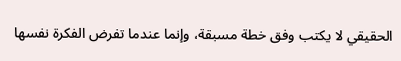الحقيقي لا يكتب وفق خطة مسبقة، وإنما عندما تفرض الفكرة نفسها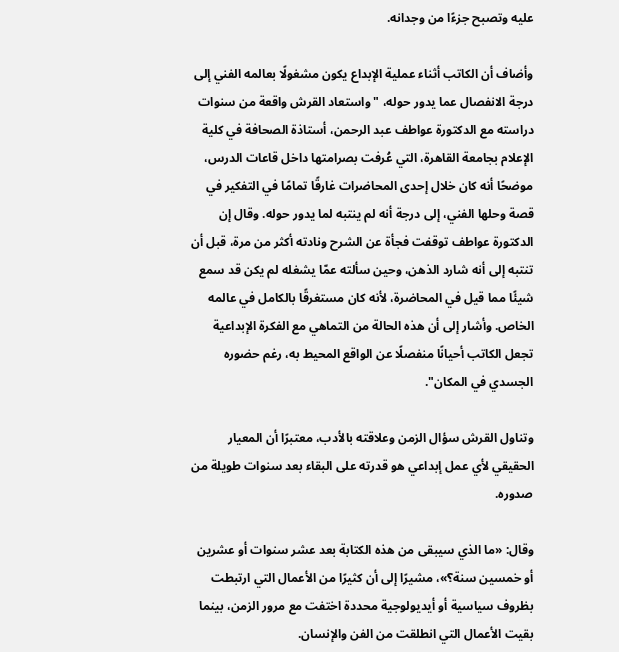عليه وتصبح جزءًا من وجدانه.

وأضاف أن الكاتب أثناء عملية الإبداع يكون مشغولًا بعالمه الفني إلى درجة الانفصال عما يدور حوله، "واستعاد القرش واقعة من سنوات دراسته مع الدكتورة عواطف عبد الرحمن، أستاذة الصحافة في كلية الإعلام بجامعة القاهرة، التي عُرفت بصرامتها داخل قاعات الدرس، موضحًا أنه كان خلال إحدى المحاضرات غارقًا تمامًا في التفكير في قصة وحلها الفني، إلى درجة أنه لم ينتبه لما يدور حوله. وقال إن الدكتورة عواطف توقفت فجأة عن الشرح ونادته أكثر من مرة، قبل أن تنتبه إلى أنه شارد الذهن، وحين سألته عمّا يشغله لم يكن قد سمع شيئًا مما قيل في المحاضرة، لأنه كان مستغرقًا بالكامل في عالمه الخاص. وأشار إلى أن هذه الحالة من التماهي مع الفكرة الإبداعية تجعل الكاتب أحيانًا منفصلًا عن الواقع المحيط به، رغم حضوره الجسدي في المكان".

وتناول القرش سؤال الزمن وعلاقته بالأدب، معتبرًا أن المعيار الحقيقي لأي عمل إبداعي هو قدرته على البقاء بعد سنوات طويلة من صدوره.

وقال: «ما الذي سيبقى من هذه الكتابة بعد عشر سنوات أو عشرين أو خمسين سنة؟»، مشيرًا إلى أن كثيرًا من الأعمال التي ارتبطت بظروف سياسية أو أيديولوجية محددة اختفت مع مرور الزمن، بينما بقيت الأعمال التي انطلقت من الفن والإنسان.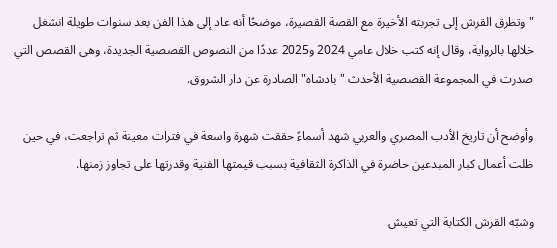"وتطرق القرش إلى تجربته الأخيرة مع القصة القصيرة، موضحًا أنه عاد إلى هذا الفن بعد سنوات طويلة انشغل خلالها بالرواية، وقال إنه كتب خلال عامي 2024 و2025 عددًا من النصوص القصصية الجديدة، وهى القصص التي صدرت في المجموعة القصصية الأحدث "بادشاه" الصادرة عن دار الشروق.

وأوضح أن تاريخ الأدب المصري والعربي شهد أسماءً حققت شهرة واسعة في فترات معينة ثم تراجعت، في حين ظلت أعمال كبار المبدعين حاضرة في الذاكرة الثقافية بسبب قيمتها الفنية وقدرتها على تجاوز زمنها.

وشبّه القرش الكتابة التي تعيش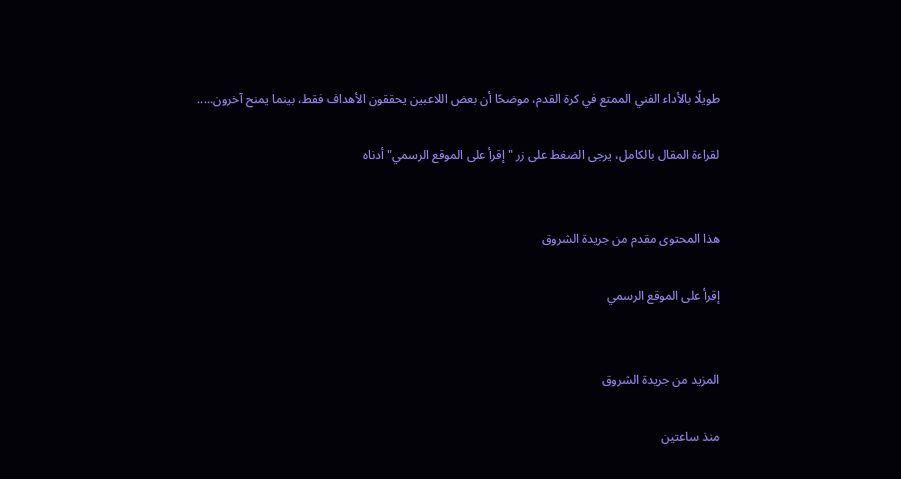طويلًا بالأداء الفني الممتع في كرة القدم، موضحًا أن بعض اللاعبين يحققون الأهداف فقط، بينما يمنح آخرون.....

لقراءة المقال بالكامل، يرجى الضغط على زر "إقرأ على الموقع الرسمي" أدناه


هذا المحتوى مقدم من جريدة الشروق

إقرأ على الموقع الرسمي


المزيد من جريدة الشروق

منذ ساعتين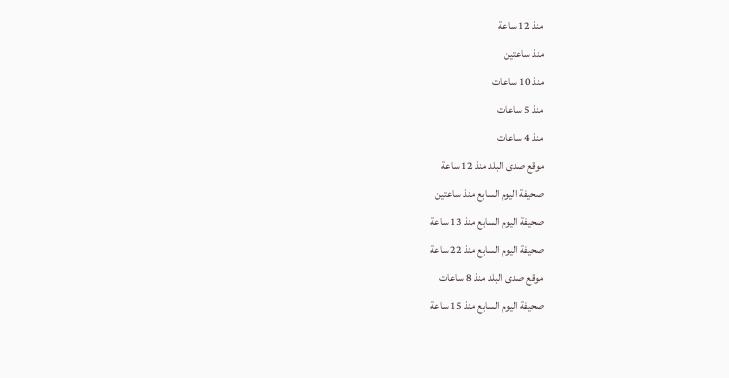منذ 12 ساعة
منذ ساعتين
منذ 10 ساعات
منذ 5 ساعات
منذ 4 ساعات
موقع صدى البلد منذ 12 ساعة
صحيفة اليوم السابع منذ ساعتين
صحيفة اليوم السابع منذ 13 ساعة
صحيفة اليوم السابع منذ 22 ساعة
موقع صدى البلد منذ 8 ساعات
صحيفة اليوم السابع منذ 15 ساعة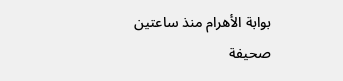بوابة الأهرام منذ ساعتين
صحيفة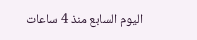اليوم السابع منذ 4 ساعات